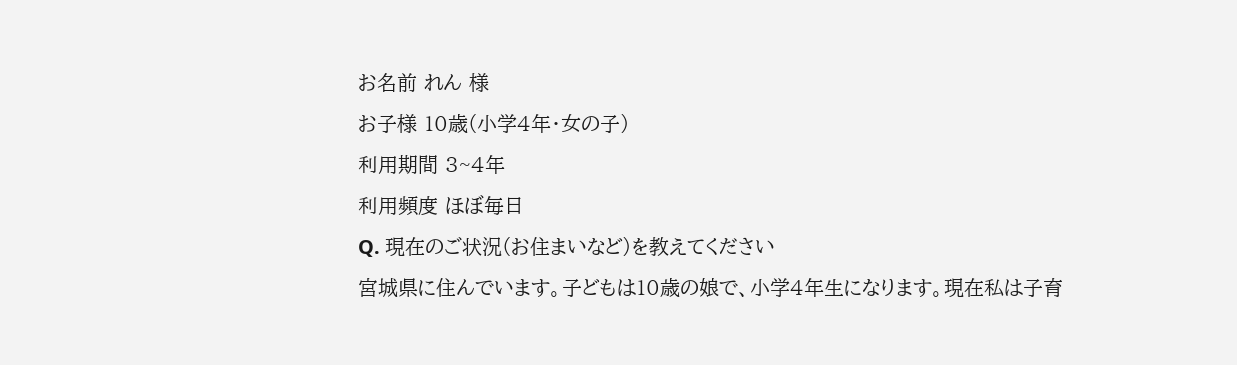お名前 れん 様
お子様 10歳(小学4年・女の子)
利用期間 3~4年
利用頻度 ほぼ毎日
Q. 現在のご状況(お住まいなど)を教えてください
宮城県に住んでいます。子どもは10歳の娘で、小学4年生になります。現在私は子育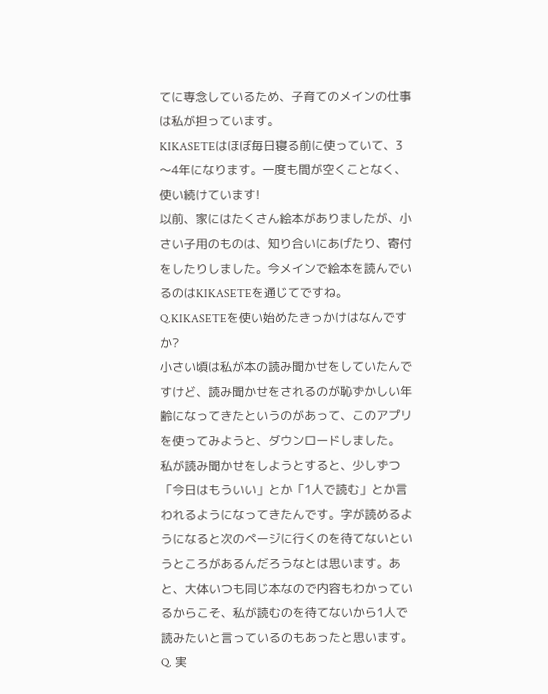てに専念しているため、子育てのメインの仕事は私が担っています。
KIKASETEはほぼ毎日寝る前に使っていて、3〜4年になります。一度も間が空くことなく、使い続けています!
以前、家にはたくさん絵本がありましたが、小さい子用のものは、知り合いにあげたり、寄付をしたりしました。今メインで絵本を読んでいるのはKIKASETEを通じてですね。
Q.KIKASETEを使い始めたきっかけはなんですか?
小さい頃は私が本の読み聞かせをしていたんですけど、読み聞かせをされるのが恥ずかしい年齢になってきたというのがあって、このアプリを使ってみようと、ダウンロードしました。
私が読み聞かせをしようとすると、少しずつ「今日はもういい」とか「1人で読む」とか言われるようになってきたんです。字が読めるようになると次のページに行くのを待てないというところがあるんだろうなとは思います。あと、大体いつも同じ本なので内容もわかっているからこそ、私が読むのを待てないから1人で読みたいと言っているのもあったと思います。
Q. 実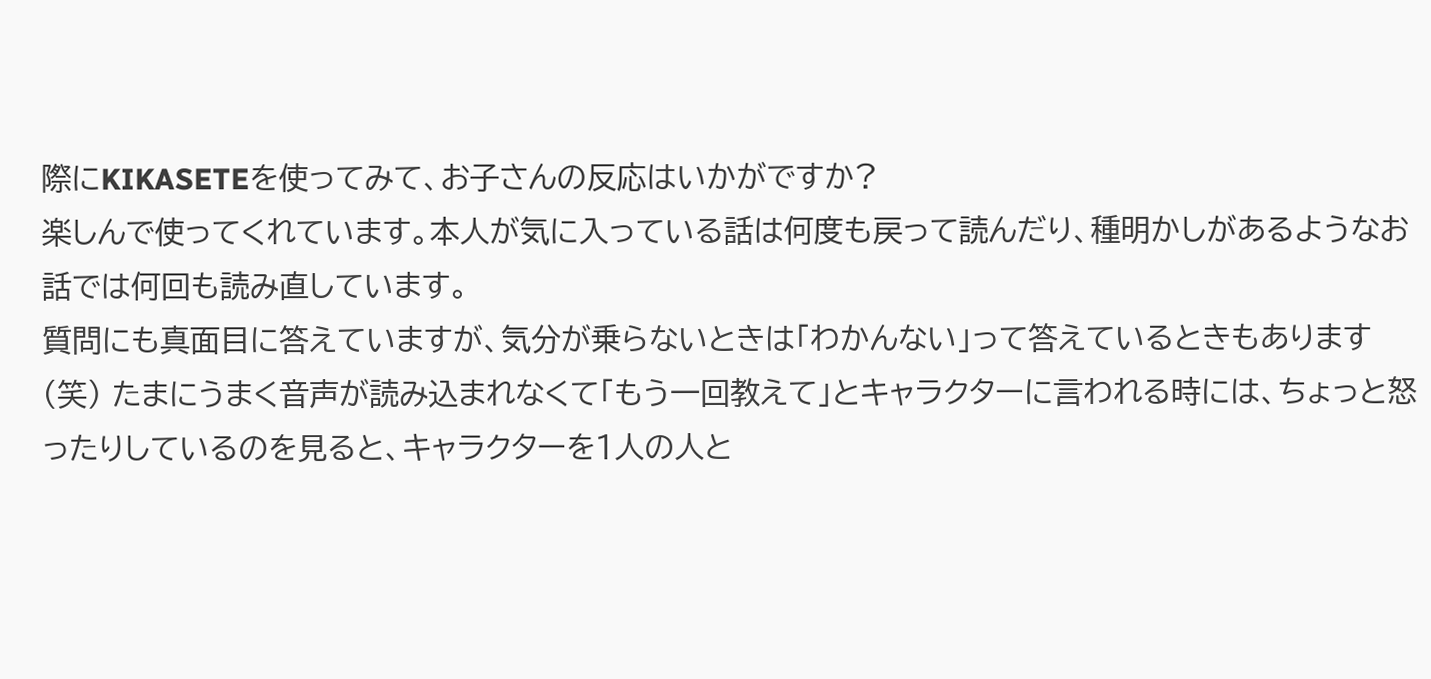際にKIKASETEを使ってみて、お子さんの反応はいかがですか?
楽しんで使ってくれています。本人が気に入っている話は何度も戻って読んだり、種明かしがあるようなお話では何回も読み直しています。
質問にも真面目に答えていますが、気分が乗らないときは「わかんない」って答えているときもあります(笑) たまにうまく音声が読み込まれなくて「もう一回教えて」とキャラクターに言われる時には、ちょっと怒ったりしているのを見ると、キャラクターを1人の人と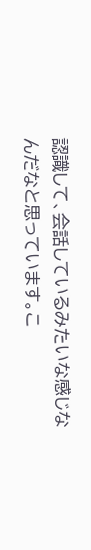認識して、会話しているみたいな感じなんだなと思っています。こ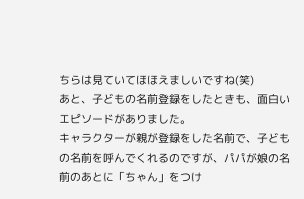ちらは見ていてほほえましいですね(笑)
あと、子どもの名前登録をしたときも、面白いエピソードがありました。
キャラクターが親が登録をした名前で、子どもの名前を呼んでくれるのですが、パパが娘の名前のあとに「ちゃん」をつけ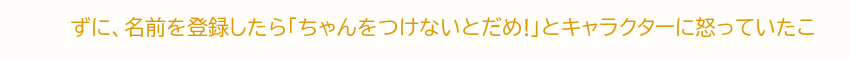ずに、名前を登録したら「ちゃんをつけないとだめ!」とキャラクターに怒っていたこ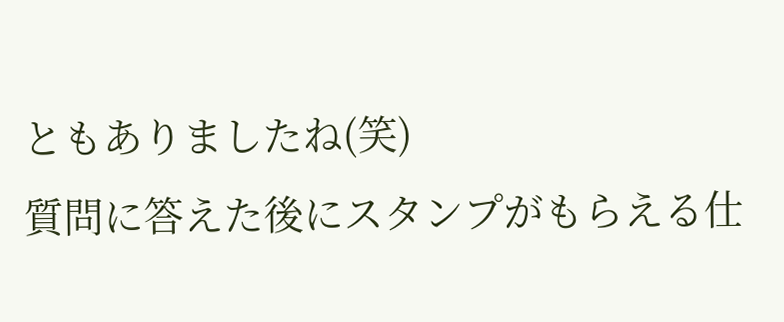ともありましたね(笑)
質問に答えた後にスタンプがもらえる仕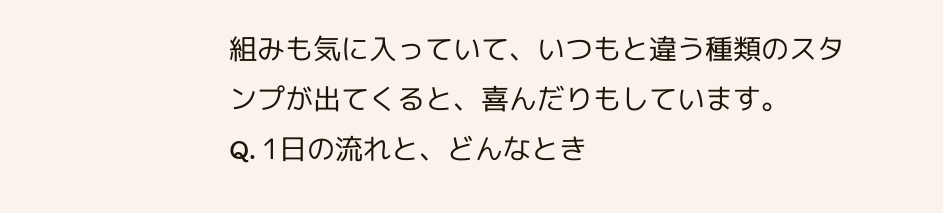組みも気に入っていて、いつもと違う種類のスタンプが出てくると、喜んだりもしています。
Q. 1日の流れと、どんなとき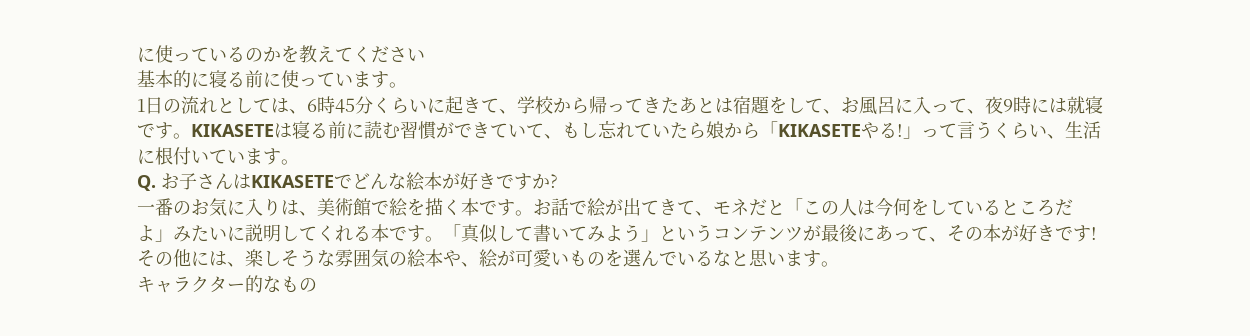に使っているのかを教えてください
基本的に寝る前に使っています。
1日の流れとしては、6時45分くらいに起きて、学校から帰ってきたあとは宿題をして、お風呂に入って、夜9時には就寝です。KIKASETEは寝る前に読む習慣ができていて、もし忘れていたら娘から「KIKASETEやる!」って言うくらい、生活に根付いています。
Q. お子さんはKIKASETEでどんな絵本が好きですか?
一番のお気に入りは、美術館で絵を描く本です。お話で絵が出てきて、モネだと「この人は今何をしているところだよ」みたいに説明してくれる本です。「真似して書いてみよう」というコンテンツが最後にあって、その本が好きです!
その他には、楽しそうな雰囲気の絵本や、絵が可愛いものを選んでいるなと思います。
キャラクター的なもの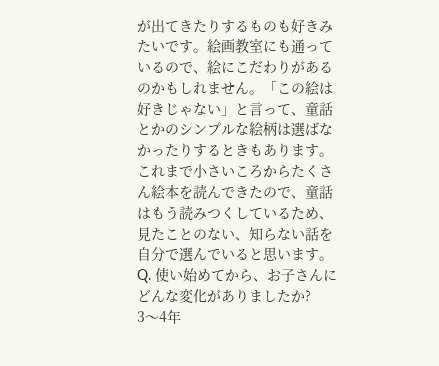が出てきたりするものも好きみたいです。絵画教室にも通っているので、絵にこだわりがあるのかもしれません。「この絵は好きじゃない」と言って、童話とかのシンプルな絵柄は選ばなかったりするときもあります。
これまで小さいころからたくさん絵本を読んできたので、童話はもう読みつくしているため、見たことのない、知らない話を自分で選んでいると思います。
Q. 使い始めてから、お子さんにどんな変化がありましたか?
3〜4年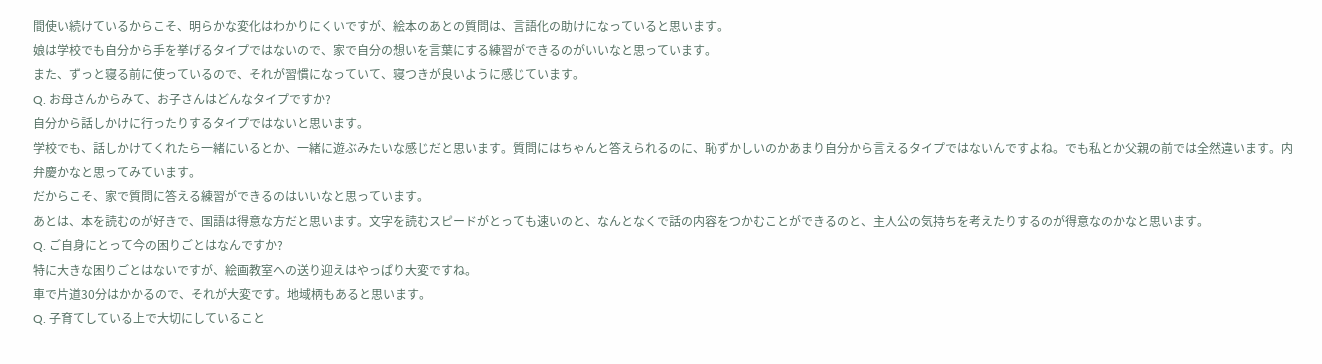間使い続けているからこそ、明らかな変化はわかりにくいですが、絵本のあとの質問は、言語化の助けになっていると思います。
娘は学校でも自分から手を挙げるタイプではないので、家で自分の想いを言葉にする練習ができるのがいいなと思っています。
また、ずっと寝る前に使っているので、それが習慣になっていて、寝つきが良いように感じています。
Q. お母さんからみて、お子さんはどんなタイプですか?
自分から話しかけに行ったりするタイプではないと思います。
学校でも、話しかけてくれたら一緒にいるとか、一緒に遊ぶみたいな感じだと思います。質問にはちゃんと答えられるのに、恥ずかしいのかあまり自分から言えるタイプではないんですよね。でも私とか父親の前では全然違います。内弁慶かなと思ってみています。
だからこそ、家で質問に答える練習ができるのはいいなと思っています。
あとは、本を読むのが好きで、国語は得意な方だと思います。文字を読むスピードがとっても速いのと、なんとなくで話の内容をつかむことができるのと、主人公の気持ちを考えたりするのが得意なのかなと思います。
Q. ご自身にとって今の困りごとはなんですか?
特に大きな困りごとはないですが、絵画教室への送り迎えはやっぱり大変ですね。
車で片道30分はかかるので、それが大変です。地域柄もあると思います。
Q. 子育てしている上で大切にしていること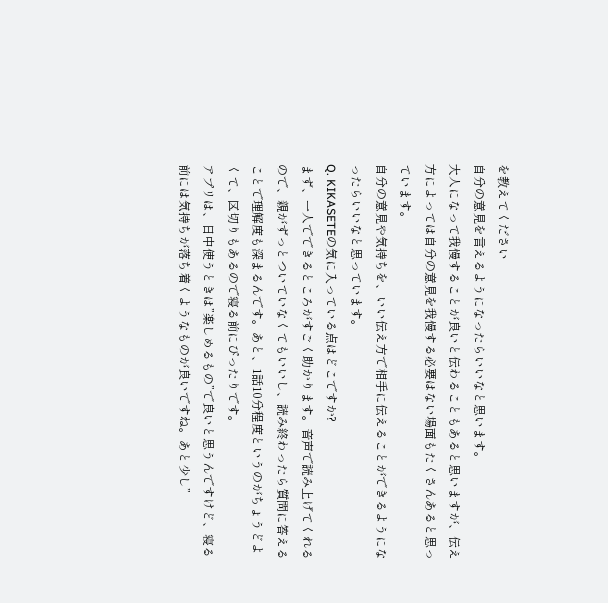を教えてください
自分の意見を言えるようになったらいいなと思います。
大人になって我慢することが良いと伝わることもあると思いますが、伝え方によっては自分の意見を我慢する必要はない場面もたくさんあると思っています。
自分の意見や気持ちを、いい伝え方で相手に伝えることができるようになったらいいなと思っています。
Q. KIKASETEの気に入っている点はどこですか?
まず、一人でできるところがすごく助かります。音声で読み上げてくれるので、親がずっとついていなくてもいいし、読み終わったら質問に答えることで理解度も深まるんです。あと、1話10分程度というのがちょうどよくて、区切りもあるので寝る前にぴったりです。
アプリは、日中使うときは”楽しめるもの”で良いと思うんですけど、寝る前には気持ちが落ち着くようなものが良いですね。あと少し”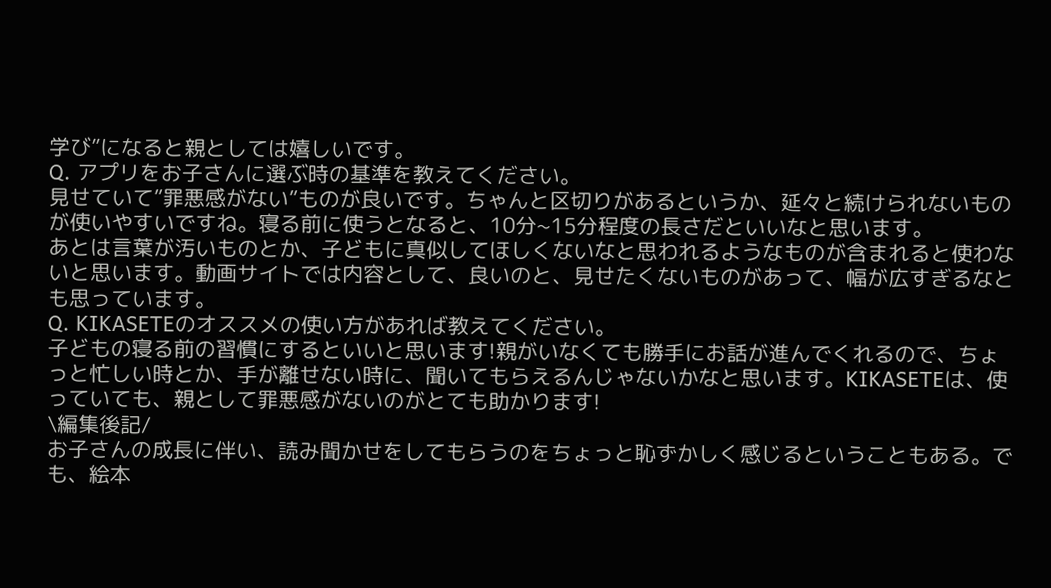学び”になると親としては嬉しいです。
Q. アプリをお子さんに選ぶ時の基準を教えてください。
見せていて”罪悪感がない”ものが良いです。ちゃんと区切りがあるというか、延々と続けられないものが使いやすいですね。寝る前に使うとなると、10分~15分程度の長さだといいなと思います。
あとは言葉が汚いものとか、子どもに真似してほしくないなと思われるようなものが含まれると使わないと思います。動画サイトでは内容として、良いのと、見せたくないものがあって、幅が広すぎるなとも思っています。
Q. KIKASETEのオススメの使い方があれば教えてください。
子どもの寝る前の習慣にするといいと思います!親がいなくても勝手にお話が進んでくれるので、ちょっと忙しい時とか、手が離せない時に、聞いてもらえるんじゃないかなと思います。KIKASETEは、使っていても、親として罪悪感がないのがとても助かります!
\編集後記/
お子さんの成長に伴い、読み聞かせをしてもらうのをちょっと恥ずかしく感じるということもある。でも、絵本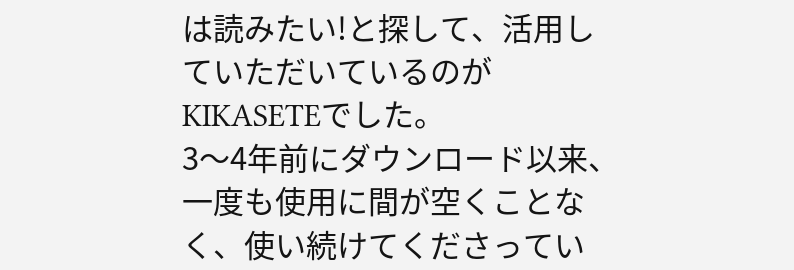は読みたい!と探して、活用していただいているのがKIKASETEでした。
3〜4年前にダウンロード以来、一度も使用に間が空くことなく、使い続けてくださってい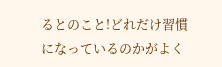るとのこと!どれだけ習慣になっているのかがよく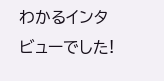わかるインタビューでした!